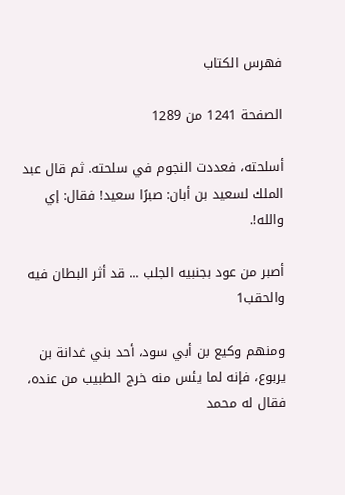فهرس الكتاب

الصفحة 1241 من 1289

أسلحته، فعددت النجوم في سلحته. ثم قال عبد الملك لسعيد بن أبان: صبرًا سعيد! فقال: إي والله!.

أصبر من عود بجنبيه الجلب ... قد أثر البطان فيه والحقب1

ومنهم وكيع بن أبي سود، أحد بني غدانة بن يربوع، فإنه لما يئس منه خرج الطبيب من عنده، فقال له محمد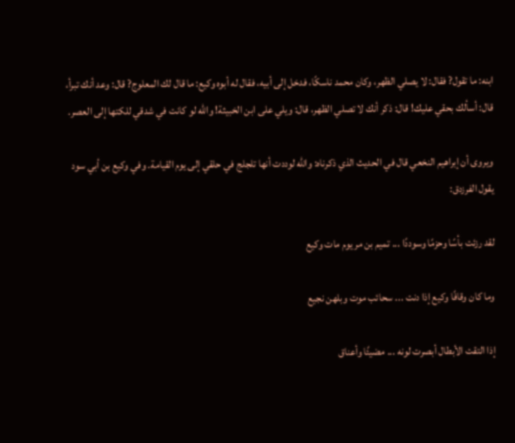ابنه: ما تقول? فقال: لا يصلي الظهر، وكان محمد ناسكًا، فدخل إلى أبيه، فقال له أبوه وكيع: ما قال لك المعلوج? قال: وعد أنك تبرأ، قال: أسألك بحقي عليك! قال: ذكر أنك لا تصلي الظهر، قال: ويلي على ابن الخبيثة! والله لو كانت في شدقي للكتها إلى العصر.

ويروى أن إبراهيم النخعي قال في الحديث الذي ذكرناه: والله لوددت أنها تلجلج في حلقي إلى يوم القيامة. وفي وكيع بن أبي سود يقول الفرزدق:

لقد رزئت بأسًا وحزمًا وسوددًا ... تميم بن مر يوم مات وكيع

وما كان وقافًا وكيع إذا دنت ... سحائب موت وبلهن نجيع

إذا التقت الأبطال أبصرت لونه ... مضيئًا وأعناق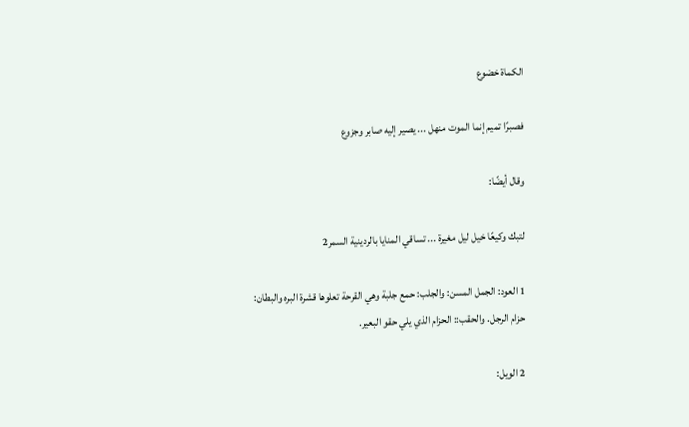الكماة خضوع

فصبرًا تميم إنما الموت منهل ... يصير إليه صابر وجزوع

وقال أيضًا:

لتبك وكيعًا خيل ليل مغيرة ... تساقي المنايا بالردينية السمر2

1 العود: الجمل المسن: والجلب: حمع جلبة وهي القرحة تعلوها قشرة البره والبطان: حزام الرجل. والحقب:: الحزام الذي يلي حقو البعير.

2 الويل: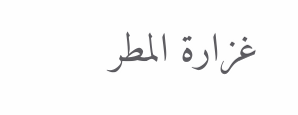غزارة المطر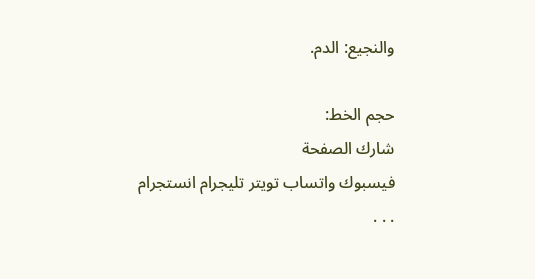والنجيع: الدم.

حجم الخط:
شارك الصفحة
فيسبوك واتساب تويتر تليجرام انستجرام
. . .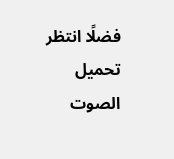فضلًا انتظر تحميل الصوت